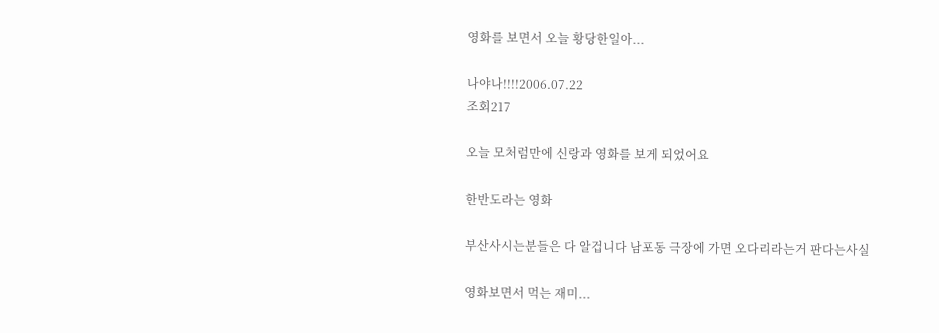영화를 보면서 오늘 황당한일아...

나야나!!!!2006.07.22
조회217

오늘 모처럼만에 신랑과 영화를 보게 되었어요

한반도라는 영화

부산사시는분들은 다 알겁니다 남포동 극장에 가면 오다리라는거 판다는사실

영화보면서 먹는 재미...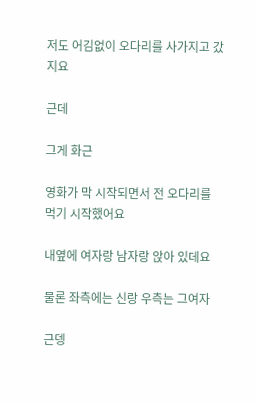저도 어김없이 오다리를 사가지고 갔지요

근데

그게 화근

영화가 막 시작되면서 전 오다리를 먹기 시작했어요

내옆에 여자랑 남자랑 앉아 있데요

물론 좌측에는 신랑 우측는 그여자

근뎅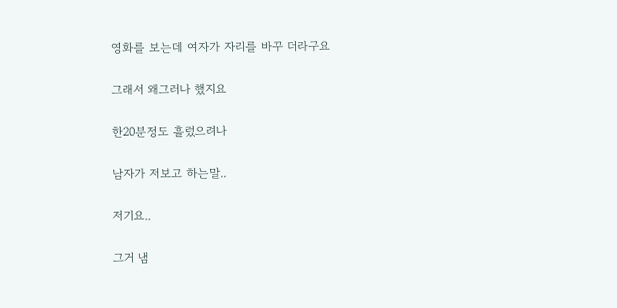영화를 보는데 여자가 자리를 바꾸 더라구요

그래서 왜그러나 했지요

한20분정도 흘렀으려나

남자가 저보고 하는말..

저기요..

그거 냄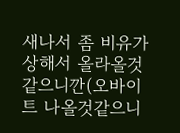새나서 좀 비유가 상해서 올라올것같으니깐(오바이트 나올것같으니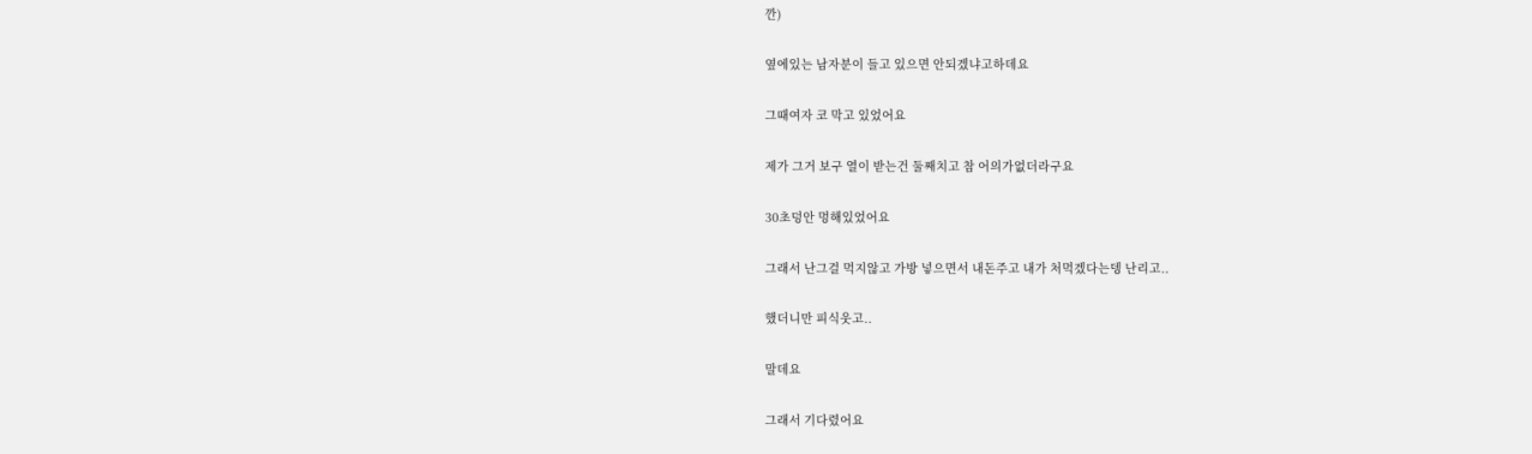깐)

옆에있는 남자분이 들고 있으면 안되겠냐고하데요

그때여자 코 막고 있었어요

제가 그거 보구 열이 받는건 둘째치고 참 어의가없더라구요

30초덩안 멍해있었어요

그래서 난그걸 먹지않고 가방 넣으면서 내돈주고 내가 처먹겠다는뎅 난리고..

했더니만 피식웃고..

말데요

그래서 기다렸어요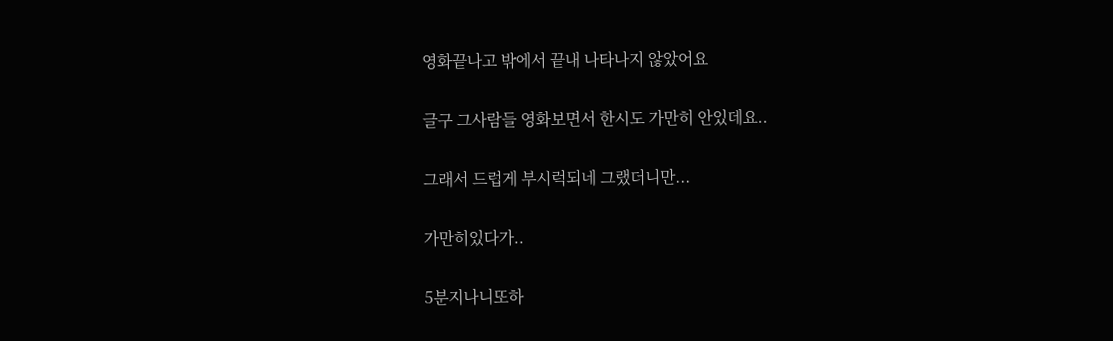영화끝나고 밖에서 끝내 나타나지 않았어요

글구 그사람들 영화보면서 한시도 가만히 안있데요..

그래서 드럽게 부시럭되네 그랬더니만...

가만히있다가..

5분지나니또하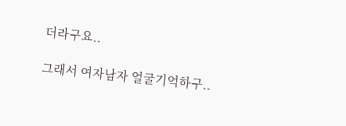더라구요..

그래서 여자남자 얼굴기억하구..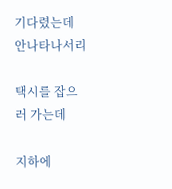기다렸는데 안나타나서리

택시를 잡으러 가는데

지하에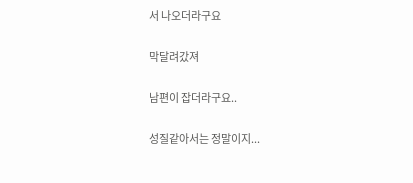서 나오더라구요

막달려갔져

남편이 잡더라구요..

성질같아서는 정말이지...